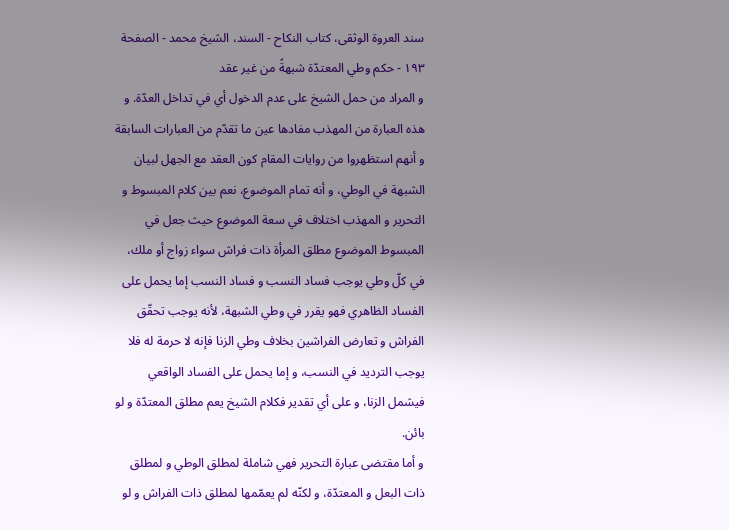سند العروة الوثقى، كتاب النكاح - السند، الشيخ محمد - الصفحة ١٩٣ - حكم وطي المعتدّة شبهةً من غير عقد
و المراد من حمل الشيخ على عدم الدخول أي في تداخل العدّة. و هذه العبارة من المهذب مفادها عين ما تقدّم من العبارات السابقة و أنهم استظهروا من روايات المقام كون العقد مع الجهل لبيان الشبهة في الوطي، و أنه تمام الموضوع، نعم بين كلام المبسوط و التحرير و المهذب اختلاف في سعة الموضوع حيث جعل في المبسوط الموضوع مطلق المرأة ذات فراش سواء زواج أو ملك، في كلّ وطي يوجب فساد النسب و فساد النسب إما يحمل على الفساد الظاهري فهو يقرر في وطي الشبهة، لأنه يوجب تحقّق الفراش و تعارض الفراشين بخلاف وطي الزنا فإنه لا حرمة له فلا يوجب الترديد في النسب، و إما يحمل على الفساد الواقعي فيشمل الزنا، و على أي تقدير فكلام الشيخ يعم مطلق المعتدّة و لو بائن.
و أما مقتضى عبارة التحرير فهي شاملة لمطلق الوطي و لمطلق ذات البعل و المعتدّة، و لكنّه لم يعمّمها لمطلق ذات الفراش و لو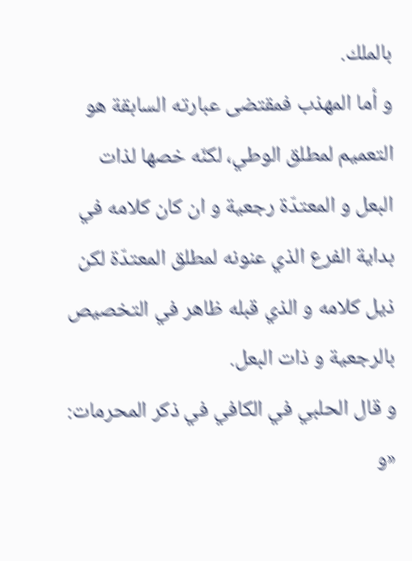بالملك.
و أما المهذب فمقتضى عبارته السابقة هو التعميم لمطلق الوطي، لكنّه خصها لذات البعل و المعتدّة رجعية و ان كان كلامه في بداية الفرع الذي عنونه لمطلق المعتدّة لكن ذيل كلامه و الذي قبله ظاهر في التخصيص بالرجعية و ذات البعل.
و قال الحلبي في الكافي في ذكر المحرمات: «و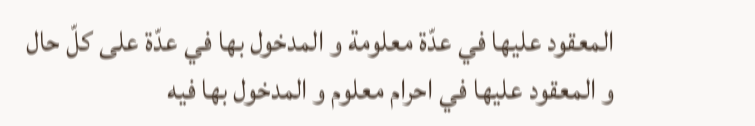المعقود عليها في عدّة معلومة و المدخول بها في عدّة على كلّ حال و المعقود عليها في احرام معلوم و المدخول بها فيه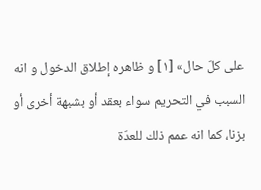على كلّ حال» [١] و ظاهره إطلاق الدخول و انه السبب في التحريم سواء بعقد أو بشبهة أخرى أو بزنا، كما انه عمم ذلك للعدّة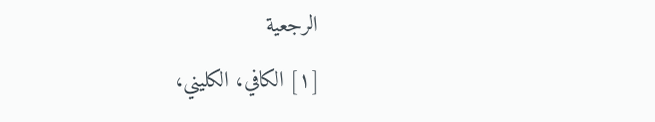الرجعية
[١] الكافي، الكليني،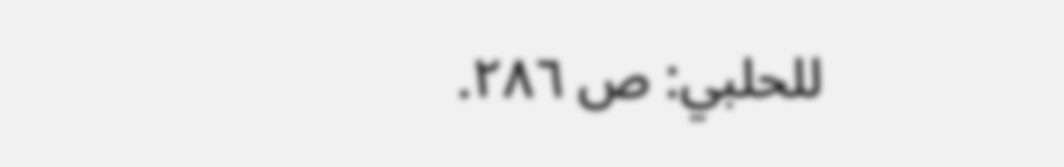للحلبي: ص ٢٨٦.